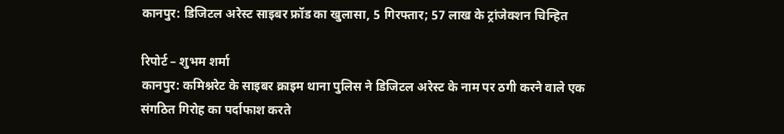कानपुर: डिजिटल अरेस्ट साइबर फ्रॉड का खुलासा, 5 गिरफ्तार; 57 लाख के ट्रांजेक्शन चिन्हित

रिपोर्ट – शुभम शर्मा
कानपुर: कमिश्नरेट के साइबर क्राइम थाना पुलिस ने डिजिटल अरेस्ट के नाम पर ठगी करने वाले एक संगठित गिरोह का पर्दाफाश करते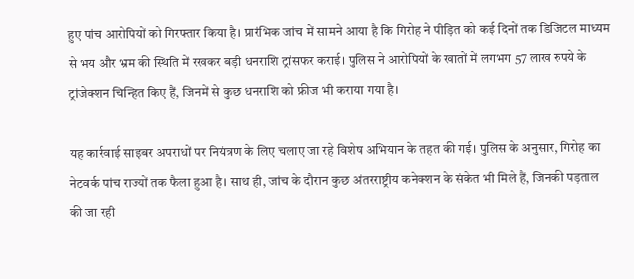हुए पांच आरोपियों को गिरफ्तार किया है। प्रारंभिक जांच में सामने आया है कि गिरोह ने पीड़ित को कई दिनों तक डिजिटल माध्यम से भय और भ्रम की स्थिति में रखकर बड़ी धनराशि ट्रांसफर कराई। पुलिस ने आरोपियों के खातों में लगभग 57 लाख रुपये के ट्रांजेक्शन चिन्हित किए हैं, जिनमें से कुछ धनराशि को फ्रीज भी कराया गया है।

यह कार्रवाई साइबर अपराधों पर नियंत्रण के लिए चलाए जा रहे विशेष अभियान के तहत की गई। पुलिस के अनुसार, गिरोह का नेटवर्क पांच राज्यों तक फैला हुआ है। साथ ही, जांच के दौरान कुछ अंतरराष्ट्रीय कनेक्शन के संकेत भी मिले हैं, जिनकी पड़ताल की जा रही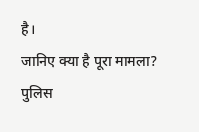है।
जानिए क्या है पूरा मामला?
पुलिस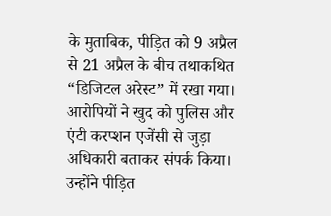के मुताबिक, पीड़ित को 9 अप्रैल से 21 अप्रैल के बीच तथाकथित “डिजिटल अरेस्ट” में रखा गया। आरोपियों ने खुद को पुलिस और एंटी करप्शन एजेंसी से जुड़ा अधिकारी बताकर संपर्क किया। उन्होंने पीड़ित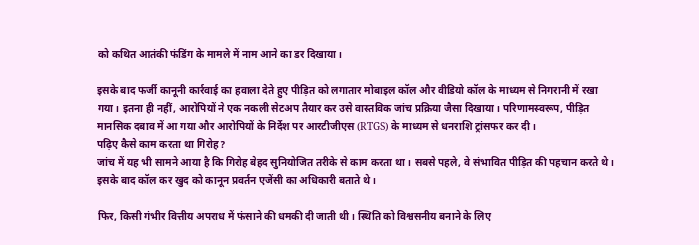को कथित आतंकी फंडिंग के मामले में नाम आने का डर दिखाया।

इसके बाद फर्जी कानूनी कार्रवाई का हवाला देते हुए पीड़ित को लगातार मोबाइल कॉल और वीडियो कॉल के माध्यम से निगरानी में रखा गया। इतना ही नहीं, आरोपियों ने एक नकली सेटअप तैयार कर उसे वास्तविक जांच प्रक्रिया जैसा दिखाया। परिणामस्वरूप, पीड़ित मानसिक दबाव में आ गया और आरोपियों के निर्देश पर आरटीजीएस (RTGS) के माध्यम से धनराशि ट्रांसफर कर दी।
पढ़िए कैसे काम करता था गिरोह?
जांच में यह भी सामने आया है कि गिरोह बेहद सुनियोजित तरीके से काम करता था। सबसे पहले, वे संभावित पीड़ित की पहचान करते थे। इसके बाद कॉल कर खुद को कानून प्रवर्तन एजेंसी का अधिकारी बताते थे।

फिर, किसी गंभीर वित्तीय अपराध में फंसाने की धमकी दी जाती थी। स्थिति को विश्वसनीय बनाने के लिए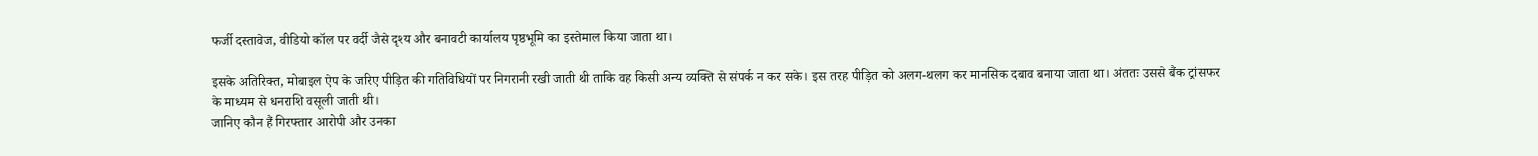फर्जी दस्तावेज, वीडियो कॉल पर वर्दी जैसे दृश्य और बनावटी कार्यालय पृष्ठभूमि का इस्तेमाल किया जाता था।

इसके अतिरिक्त, मोबाइल ऐप के जरिए पीड़ित की गतिविधियों पर निगरानी रखी जाती थी ताकि वह किसी अन्य व्यक्ति से संपर्क न कर सके। इस तरह पीड़ित को अलग-थलग कर मानसिक दबाव बनाया जाता था। अंततः उससे बैंक ट्रांसफर के माध्यम से धनराशि वसूली जाती थी।
जानिए कौन हैं गिरफ्तार आरोपी और उनका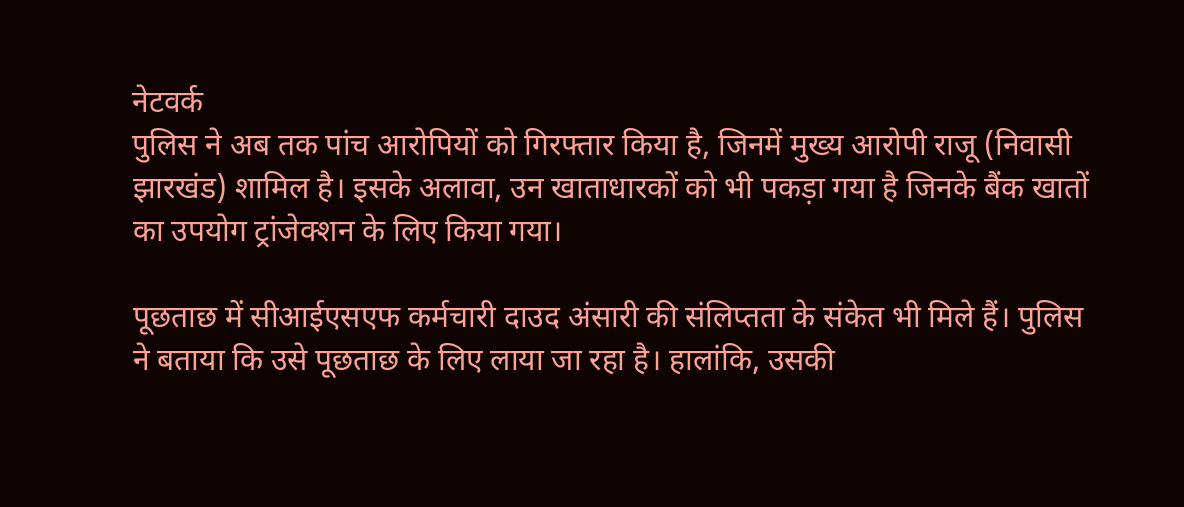नेटवर्क
पुलिस ने अब तक पांच आरोपियों को गिरफ्तार किया है, जिनमें मुख्य आरोपी राजू (निवासी झारखंड) शामिल है। इसके अलावा, उन खाताधारकों को भी पकड़ा गया है जिनके बैंक खातों का उपयोग ट्रांजेक्शन के लिए किया गया।

पूछताछ में सीआईएसएफ कर्मचारी दाउद अंसारी की संलिप्तता के संकेत भी मिले हैं। पुलिस ने बताया कि उसे पूछताछ के लिए लाया जा रहा है। हालांकि, उसकी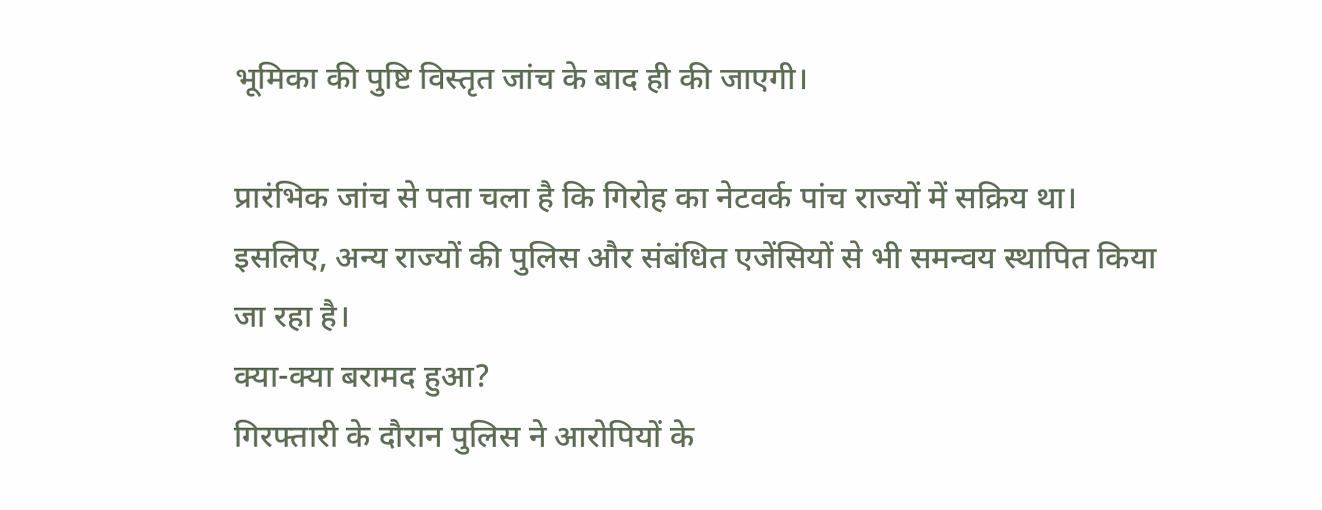भूमिका की पुष्टि विस्तृत जांच के बाद ही की जाएगी।

प्रारंभिक जांच से पता चला है कि गिरोह का नेटवर्क पांच राज्यों में सक्रिय था। इसलिए, अन्य राज्यों की पुलिस और संबंधित एजेंसियों से भी समन्वय स्थापित किया जा रहा है।
क्या-क्या बरामद हुआ?
गिरफ्तारी के दौरान पुलिस ने आरोपियों के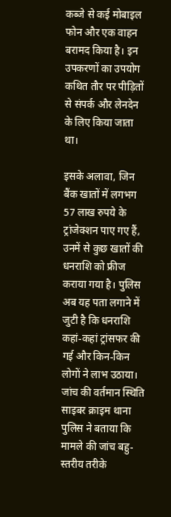कब्जे से कई मोबाइल फोन और एक वाहन बरामद किया है। इन उपकरणों का उपयोग कथित तौर पर पीड़ितों से संपर्क और लेनदेन के लिए किया जाता था।

इसके अलावा, जिन बैंक खातों में लगभग 57 लाख रुपये के ट्रांजेक्शन पाए गए हैं, उनमें से कुछ खातों की धनराशि को फ्रीज कराया गया है। पुलिस अब यह पता लगाने में जुटी है कि धनराशि कहां-कहां ट्रांसफर की गई और किन-किन लोगों ने लाभ उठाया।
जांच की वर्तमान स्थिति
साइबर क्राइम थाना पुलिस ने बताया कि मामले की जांच बहु-स्तरीय तरीके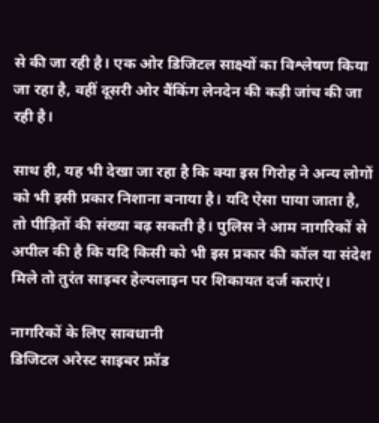से की जा रही है। एक ओर डिजिटल साक्ष्यों का विश्लेषण किया जा रहा है, वहीं दूसरी ओर बैंकिंग लेनदेन की कड़ी जांच की जा रही है।

साथ ही, यह भी देखा जा रहा है कि क्या इस गिरोह ने अन्य लोगों को भी इसी प्रकार निशाना बनाया है। यदि ऐसा पाया जाता है, तो पीड़ितों की संख्या बढ़ सकती है। पुलिस ने आम नागरिकों से अपील की है कि यदि किसी को भी इस प्रकार की कॉल या संदेश मिले तो तुरंत साइबर हेल्पलाइन पर शिकायत दर्ज कराएं।

नागरिकों के लिए सावधानी
डिजिटल अरेस्ट साइबर फ्रॉड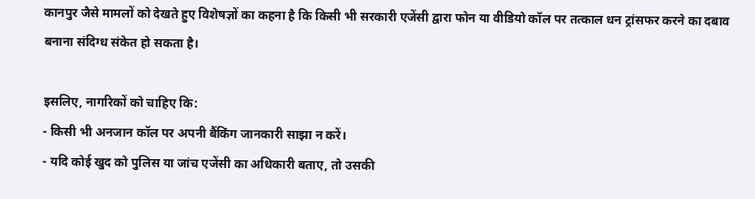कानपुर जैसे मामलों को देखते हुए विशेषज्ञों का कहना है कि किसी भी सरकारी एजेंसी द्वारा फोन या वीडियो कॉल पर तत्काल धन ट्रांसफर करने का दबाव बनाना संदिग्ध संकेत हो सकता है।

इसलिए, नागरिकों को चाहिए कि:
- किसी भी अनजान कॉल पर अपनी बैंकिंग जानकारी साझा न करें।
- यदि कोई खुद को पुलिस या जांच एजेंसी का अधिकारी बताए, तो उसकी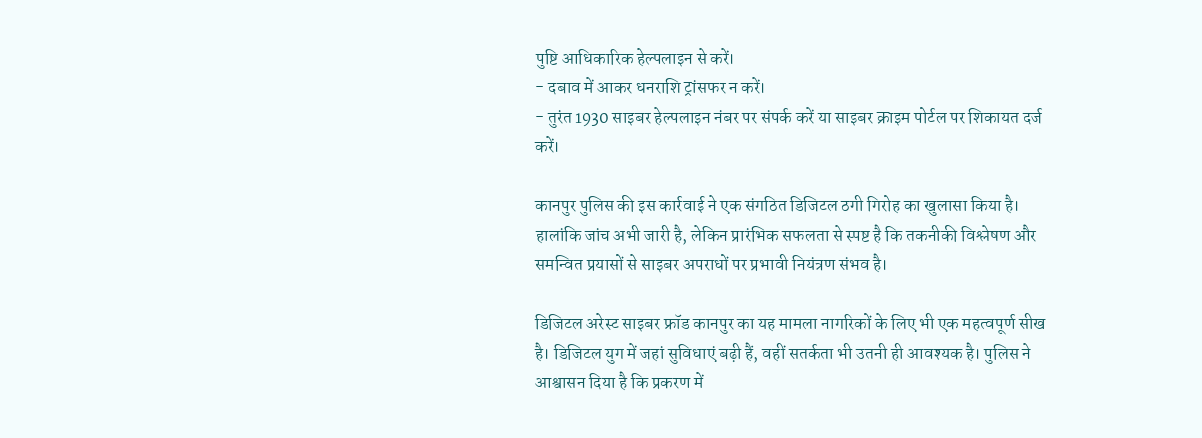पुष्टि आधिकारिक हेल्पलाइन से करें।
- दबाव में आकर धनराशि ट्रांसफर न करें।
- तुरंत 1930 साइबर हेल्पलाइन नंबर पर संपर्क करें या साइबर क्राइम पोर्टल पर शिकायत दर्ज करें।

कानपुर पुलिस की इस कार्रवाई ने एक संगठित डिजिटल ठगी गिरोह का खुलासा किया है। हालांकि जांच अभी जारी है, लेकिन प्रारंभिक सफलता से स्पष्ट है कि तकनीकी विश्लेषण और समन्वित प्रयासों से साइबर अपराधों पर प्रभावी नियंत्रण संभव है।

डिजिटल अरेस्ट साइबर फ्रॉड कानपुर का यह मामला नागरिकों के लिए भी एक महत्वपूर्ण सीख है। डिजिटल युग में जहां सुविधाएं बढ़ी हैं, वहीं सतर्कता भी उतनी ही आवश्यक है। पुलिस ने आश्वासन दिया है कि प्रकरण में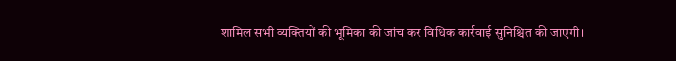शामिल सभी व्यक्तियों की भूमिका की जांच कर विधिक कार्रवाई सुनिश्चित की जाएगी।